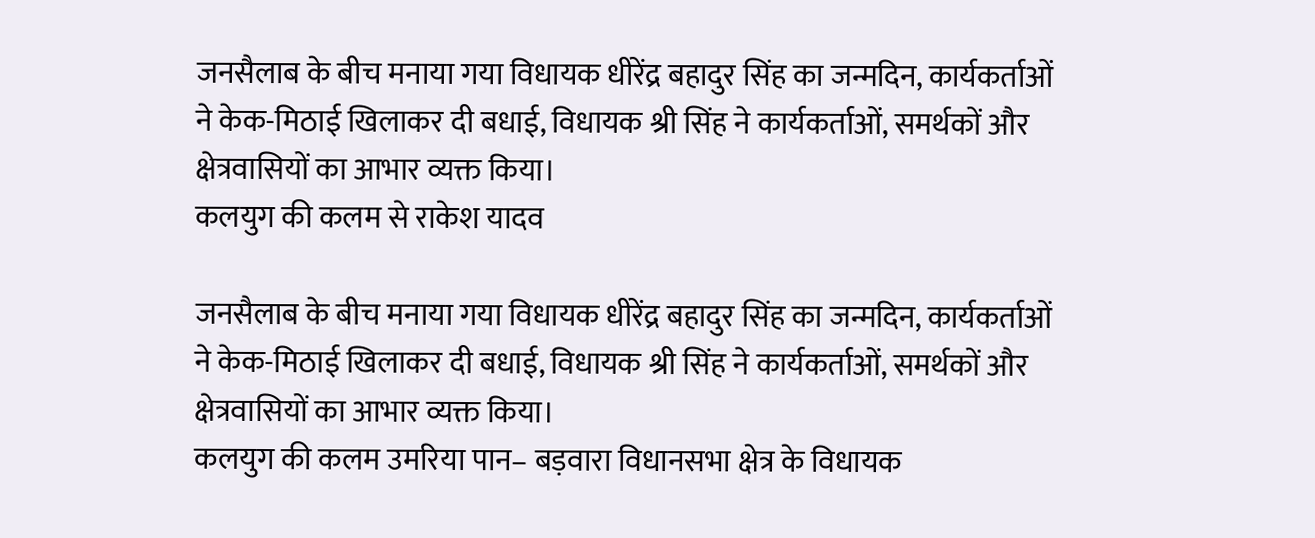जनसैलाब के बीच मनाया गया विधायक धीरेंद्र बहादुर सिंह का जन्मदिन, कार्यकर्ताओं ने केक-मिठाई खिलाकर दी बधाई, विधायक श्री सिंह ने कार्यकर्ताओं, समर्थकों और क्षेत्रवासियों का आभार व्यक्त किया।
कलयुग की कलम से राकेश यादव

जनसैलाब के बीच मनाया गया विधायक धीरेंद्र बहादुर सिंह का जन्मदिन, कार्यकर्ताओं ने केक-मिठाई खिलाकर दी बधाई, विधायक श्री सिंह ने कार्यकर्ताओं, समर्थकों और क्षेत्रवासियों का आभार व्यक्त किया।
कलयुग की कलम उमरिया पान– बड़वारा विधानसभा क्षेत्र के विधायक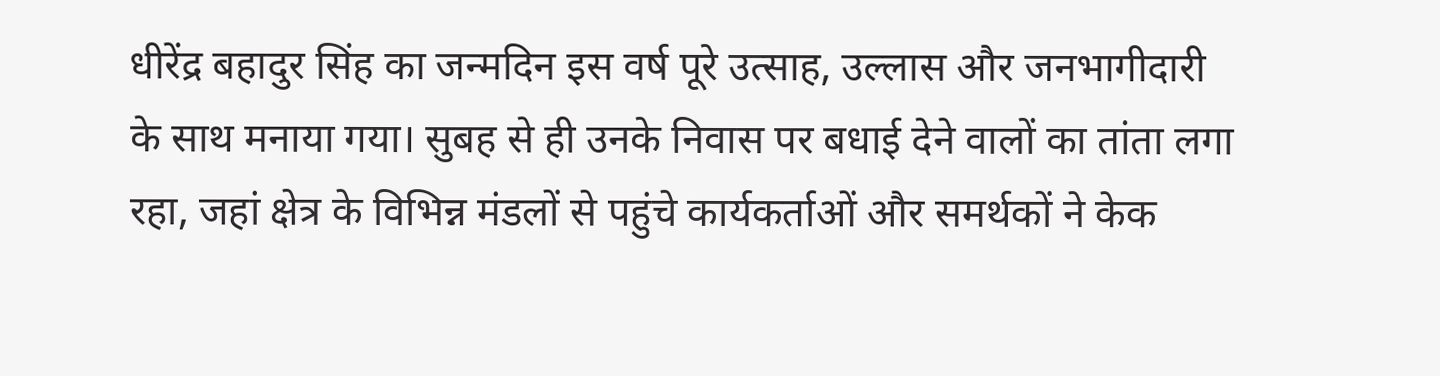धीरेंद्र बहादुर सिंह का जन्मदिन इस वर्ष पूरे उत्साह, उल्लास और जनभागीदारी के साथ मनाया गया। सुबह से ही उनके निवास पर बधाई देने वालों का तांता लगा रहा, जहां क्षेत्र के विभिन्न मंडलों से पहुंचे कार्यकर्ताओं और समर्थकों ने केक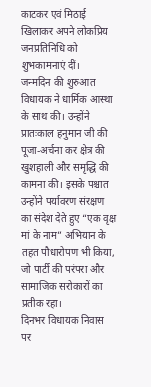काटकर एवं मिठाई खिलाकर अपने लोकप्रिय जनप्रतिनिधि को शुभकामनाएं दीं।
जन्मदिन की शुरुआत विधायक ने धार्मिक आस्था के साथ की। उन्होंने प्रातःकाल हनुमान जी की पूजा-अर्चना कर क्षेत्र की खुशहाली और समृद्धि की कामना की। इसके पश्चात उन्होंने पर्यावरण संरक्षण का संदेश देते हुए “एक वृक्ष मां के नाम” अभियान के तहत पौधारोपण भी किया, जो पार्टी की परंपरा और सामाजिक सरोकारों का प्रतीक रहा।
दिनभर विधायक निवास पर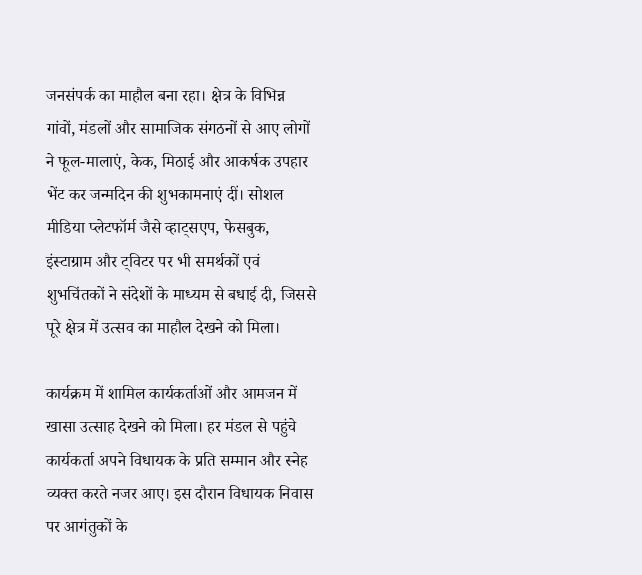जनसंपर्क का माहौल बना रहा। क्षेत्र के विभिन्न गांवों, मंडलों और सामाजिक संगठनों से आए लोगों ने फूल-मालाएं, केक, मिठाई और आकर्षक उपहार भेंट कर जन्मदिन की शुभकामनाएं दीं। सोशल मीडिया प्लेटफॉर्म जैसे व्हाट्सएप, फेसबुक, इंस्टाग्राम और ट्विटर पर भी समर्थकों एवं शुभचिंतकों ने संदेशों के माध्यम से बधाई दी, जिससे पूरे क्षेत्र में उत्सव का माहौल देखने को मिला।

कार्यक्रम में शामिल कार्यकर्ताओं और आमजन में खासा उत्साह देखने को मिला। हर मंडल से पहुंचे कार्यकर्ता अपने विधायक के प्रति सम्मान और स्नेह व्यक्त करते नजर आए। इस दौरान विधायक निवास पर आगंतुकों के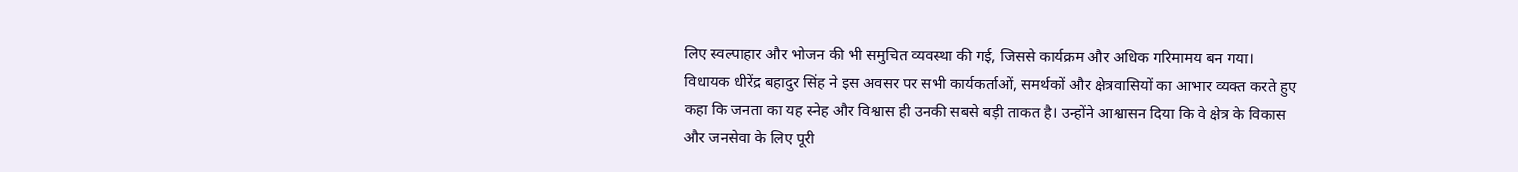लिए स्वल्पाहार और भोजन की भी समुचित व्यवस्था की गई, जिससे कार्यक्रम और अधिक गरिमामय बन गया।
विधायक धीरेंद्र बहादुर सिंह ने इस अवसर पर सभी कार्यकर्ताओं, समर्थकों और क्षेत्रवासियों का आभार व्यक्त करते हुए कहा कि जनता का यह स्नेह और विश्वास ही उनकी सबसे बड़ी ताकत है। उन्होंने आश्वासन दिया कि वे क्षेत्र के विकास और जनसेवा के लिए पूरी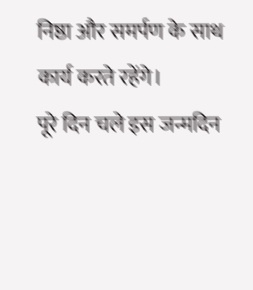निष्ठा और समर्पण के साथ कार्य करते रहेंगे।
पूरे दिन चले इस जन्मदिन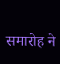समारोह ने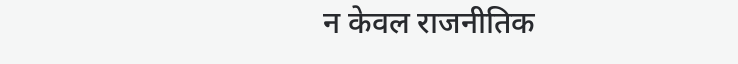न केवल राजनीतिक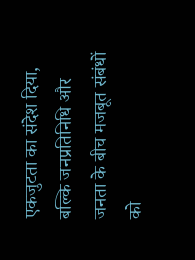एकजुटता का संदेश दिया, बल्कि जनप्रतिनिधि और जनता के बीच मजबूत संबंधों को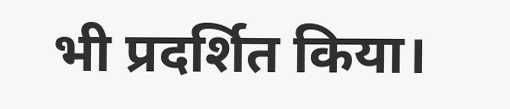भी प्रदर्शित किया।